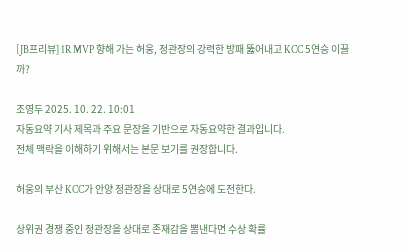[JB프리뷰] 1R MVP 향해 가는 허웅, 정관장의 강력한 방패 뚫어내고 KCC 5연승 이끌까?

조영두 2025. 10. 22. 10:01
자동요약 기사 제목과 주요 문장을 기반으로 자동요약한 결과입니다.
전체 맥락을 이해하기 위해서는 본문 보기를 권장합니다.

허웅의 부산 KCC가 안양 정관장을 상대로 5연승에 도전한다.

상위권 경쟁 중인 정관장을 상대로 존재감을 뽐낸다면 수상 확률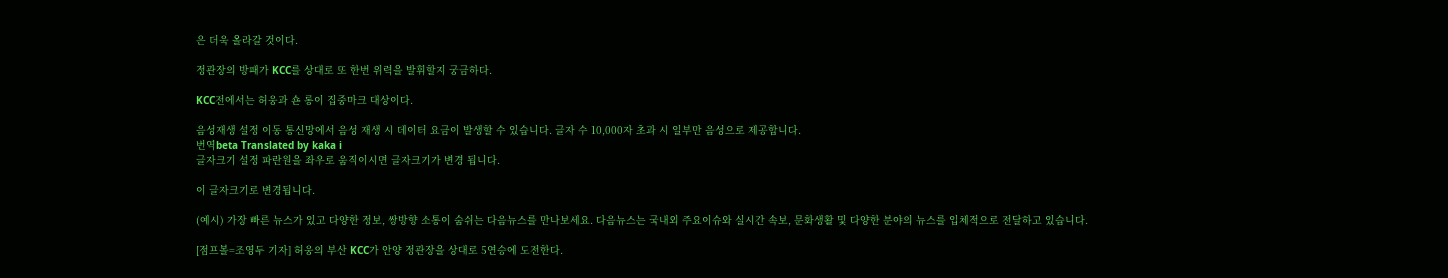은 더욱 올라갈 것이다.

정관장의 방패가 KCC를 상대로 또 한번 위력을 발휘할지 궁금하다.

KCC전에서는 허웅과 숀 롱이 집중마크 대상이다.

음성재생 설정 이동 통신망에서 음성 재생 시 데이터 요금이 발생할 수 있습니다. 글자 수 10,000자 초과 시 일부만 음성으로 제공합니다.
번역beta Translated by kaka i
글자크기 설정 파란원을 좌우로 움직이시면 글자크기가 변경 됩니다.

이 글자크기로 변경됩니다.

(예시) 가장 빠른 뉴스가 있고 다양한 정보, 쌍방향 소통이 숨쉬는 다음뉴스를 만나보세요. 다음뉴스는 국내외 주요이슈와 실시간 속보, 문화생활 및 다양한 분야의 뉴스를 입체적으로 전달하고 있습니다.

[점프볼=조영두 기자] 허웅의 부산 KCC가 안양 정관장을 상대로 5연승에 도전한다.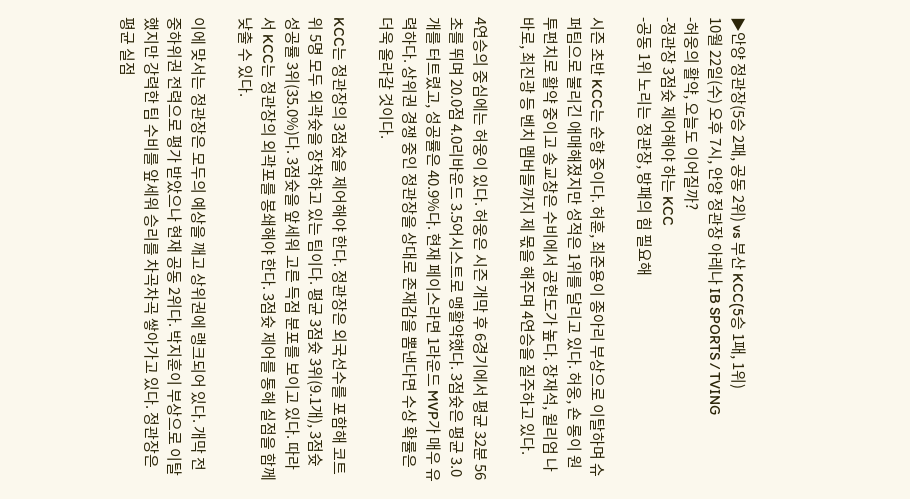▶안양 정관장(5승 2패, 공동 2위) vs 부산 KCC(5승 1패, 1위)
10월 22일(수) 오후 7시, 안양 정관장 아레나 IB SPORTS / TVING
-허웅의 활약, 오늘도 이어질까?
-정관장 3점슛 제어해야 하는 KCC
-공동 1위 노리는 정관장, 방패의 힘 필요해

시즌 초반 KCC는 순항 중이다. 허훈, 최준용이 종아리 부상으로 이탈하며 슈퍼팀으로 불리긴 애매해졌지만 성적은 1위를 달리고 있다. 허웅, 숀 롱이 원투펀치로 활약 중이고 송교창은 수비에서 공헌도가 높다. 장재석, 윌리엄 나바로, 최진광 등 벤치 멤버들까지 제 몫을 해주며 4연승을 질주하고 있다.

4연승의 중심에는 허웅이 있다. 허웅은 시즌 개막 후 6경기에서 평균 32분 56초를 뛰며 20.0점 4.0리바운드 3.5어시스트로 맹활약했다. 3점슛은 평균 3.0개를 터트렸고, 성공률은 40.9%다. 현재 페이스라면 1라운드 MVP가 매우 유력하다. 상위권 경쟁 중인 정관장을 상대로 존재감을 뽐낸다면 수상 확률은 더욱 올라갈 것이다.

KCC는 정관장의 3점슛을 제어해야 한다. 정관장은 외국선수를 포함해 코트 위 5명 모두 외곽슛을 장착하고 있는 팀이다. 평균 3점슛 3위(9.1개), 3점슛 성공률 3위(35.0%)다. 3점슛을 앞세워 고른 득점 분포를 보이고 있다. 따라서 KCC는 정관장의 외곽포를 봉쇄해야 한다. 3점슛 제어를 통해 실점을 함께 낮출 수 있다.

이에 맞서는 정관장은 모두의 예상을 깨고 상위권에 랭크되어 있다. 개막 전 중하위권 전력으로 평가 받았으나 현재 공동 2위다. 박지훈이 부상으로 이탈했지만 강력한 팀 수비를 앞세워 승리를 차곡차곡 쌓아가고 있다. 정관장은 평균 실점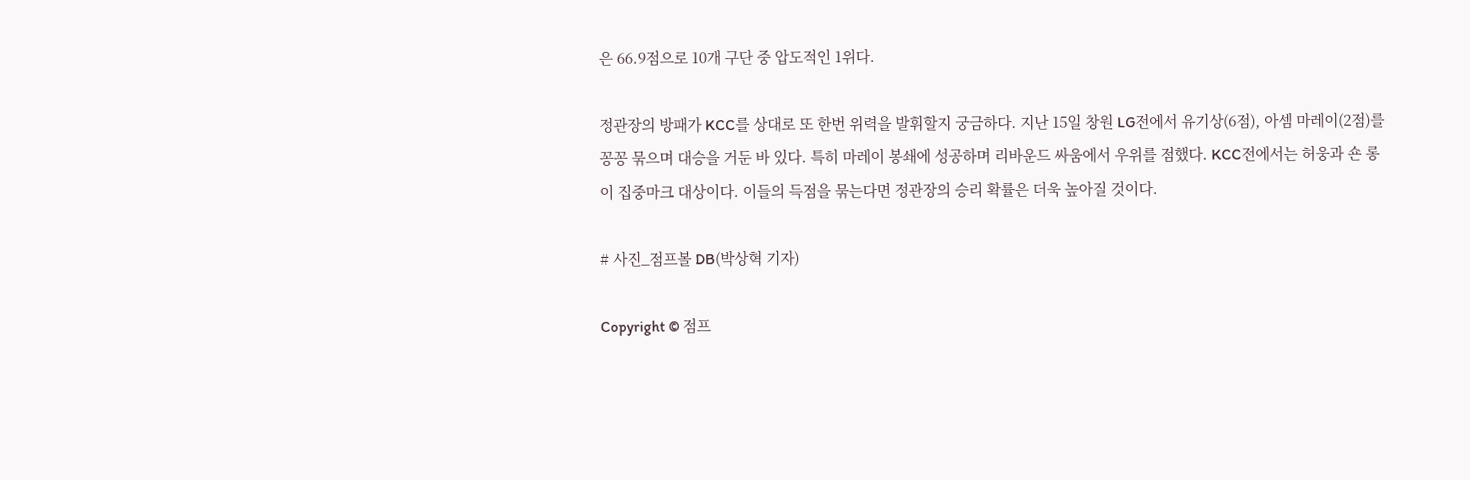은 66.9점으로 10개 구단 중 압도적인 1위다.

정관장의 방패가 KCC를 상대로 또 한번 위력을 발휘할지 궁금하다. 지난 15일 창원 LG전에서 유기상(6점), 아셈 마레이(2점)를 꽁꽁 묶으며 대승을 거둔 바 있다. 특히 마레이 봉쇄에 성공하며 리바운드 싸움에서 우위를 점했다. KCC전에서는 허웅과 숀 롱이 집중마크 대상이다. 이들의 득점을 묶는다면 정관장의 승리 확률은 더욱 높아질 것이다.

# 사진_점프볼 DB(박상혁 기자)

Copyright © 점프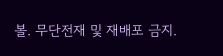볼. 무단전재 및 재배포 금지.